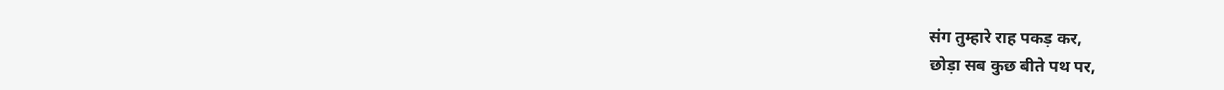संग तुम्हारे राह पकड़ कर,
छोड़ा सब कुछ बीते पथ पर,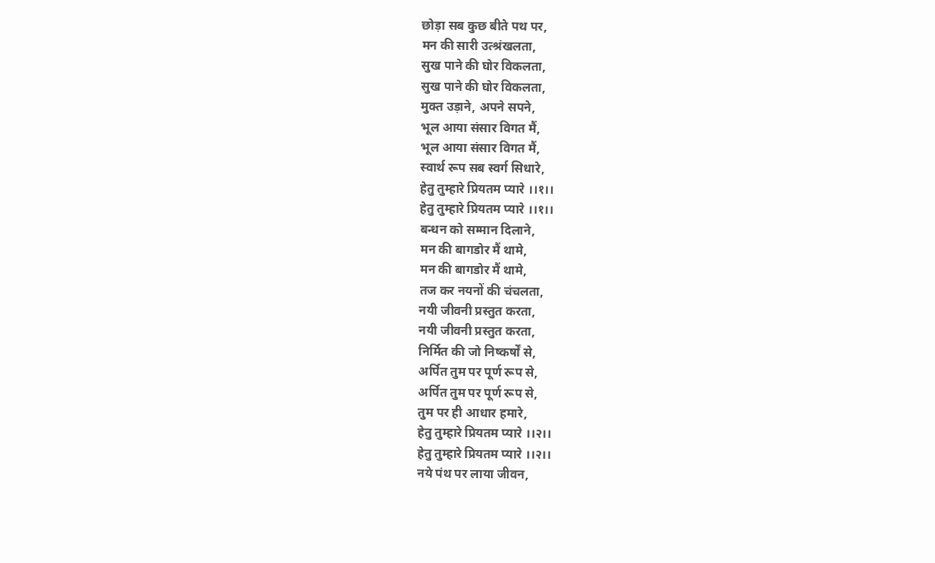छोड़ा सब कुछ बीते पथ पर,
मन की सारी उत्श्रंखलता,
सुख पाने की घोर विकलता,
सुख पाने की घोर विकलता,
मुक्त उड़ाने, अपने सपने,
भूल आया संसार विगत मैं,
भूल आया संसार विगत मैं,
स्वार्थ रूप सब स्वर्ग सिधारे,
हेतु तुम्हारे प्रियतम प्यारे ।।१।।
हेतु तुम्हारे प्रियतम प्यारे ।।१।।
बन्धन को सम्मान दिलाने,
मन की बागडोर मैं थामे,
मन की बागडोर मैं थामे,
तज कर नयनों की चंचलता,
नयी जीवनी प्रस्तुत करता,
नयी जीवनी प्रस्तुत करता,
निर्मित की जो निष्कर्षों से,
अर्पित तुम पर पूर्ण रूप से,
अर्पित तुम पर पूर्ण रूप से,
तुम पर ही आधार हमारे,
हेतु तुम्हारे प्रियतम प्यारे ।।२।।
हेतु तुम्हारे प्रियतम प्यारे ।।२।।
नये पंथ पर लाया जीवन,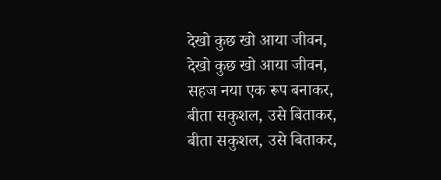देखो कुछ खो आया जीवन,
देखो कुछ खो आया जीवन,
सहज नया एक रूप बनाकर,
बीता सकुशल, उसे बिताकर,
बीता सकुशल, उसे बिताकर,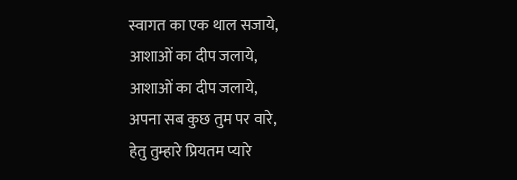स्वागत का एक थाल सजाये,
आशाओं का दीप जलाये,
आशाओं का दीप जलाये,
अपना सब कुछ तुम पर वारे,
हेतु तुम्हारे प्रियतम प्यारे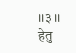।।३।।
हेतु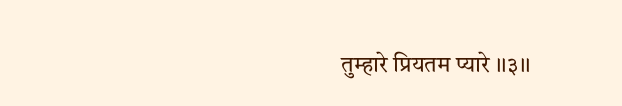तुम्हारे प्रियतम प्यारे ।।३।।